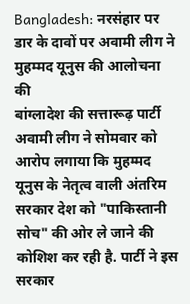Bangladesh: नरसंहार पर डार के दावों पर अवामी लीग ने मुहम्मद यूनुस की आलोचना की
बांग्लादेश की सत्तारूढ़ पार्टी अवामी लीग ने सोमवार को आरोप लगाया कि मुहम्मद यूनुस के नेतृत्व वाली अंतरिम सरकार देश को "पाकिस्तानी सोच" की ओर ले जाने की कोशिश कर रही है. पार्टी ने इस सरकार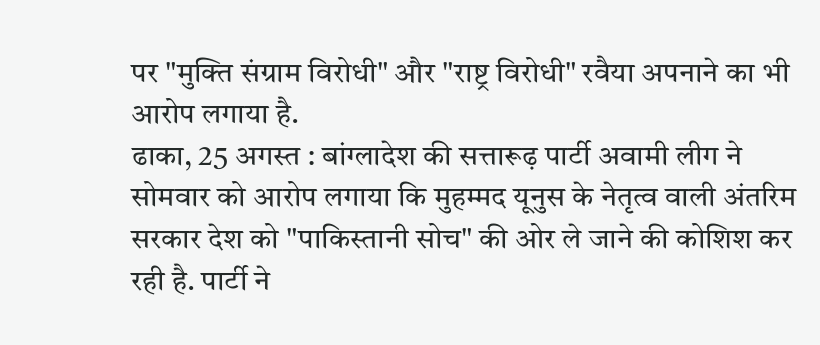पर "मुक्ति संग्राम विरोधी" और "राष्ट्र विरोधी" रवैया अपनाने का भी आरोप लगाया है.
ढाका, 25 अगस्त : बांग्लादेश की सत्तारूढ़ पार्टी अवामी लीग ने सोमवार को आरोप लगाया कि मुहम्मद यूनुस के नेतृत्व वाली अंतरिम सरकार देश को "पाकिस्तानी सोच" की ओर ले जाने की कोशिश कर रही है. पार्टी ने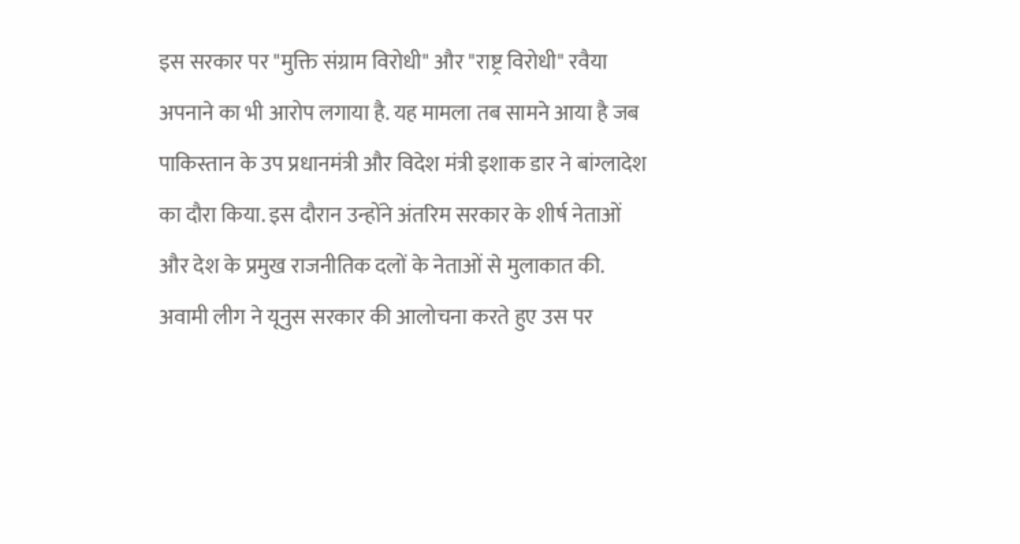इस सरकार पर "मुक्ति संग्राम विरोधी" और "राष्ट्र विरोधी" रवैया अपनाने का भी आरोप लगाया है. यह मामला तब सामने आया है जब पाकिस्तान के उप प्रधानमंत्री और विदेश मंत्री इशाक डार ने बांग्लादेश का दौरा किया. इस दौरान उन्होंने अंतरिम सरकार के शीर्ष नेताओं और देश के प्रमुख राजनीतिक दलों के नेताओं से मुलाकात की.
अवामी लीग ने यूनुस सरकार की आलोचना करते हुए उस पर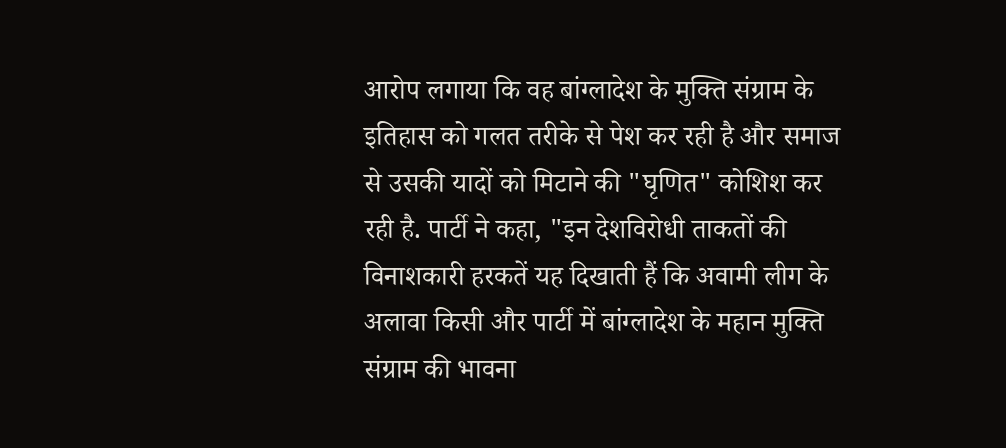आरोप लगाया कि वह बांग्लादेश के मुक्ति संग्राम के इतिहास को गलत तरीके से पेश कर रही है और समाज से उसकी यादों को मिटाने की "घृणित" कोशिश कर रही है. पार्टी ने कहा, "इन देशविरोधी ताकतों की विनाशकारी हरकतें यह दिखाती हैं कि अवामी लीग के अलावा किसी और पार्टी में बांग्लादेश के महान मुक्ति संग्राम की भावना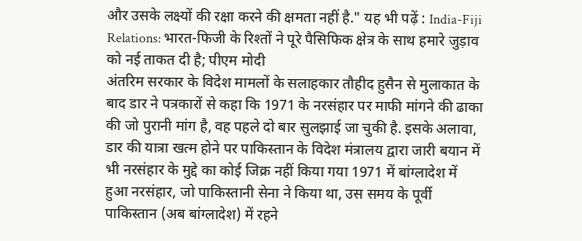और उसके लक्ष्यों की रक्षा करने की क्षमता नहीं है." यह भी पढ़ें : India-Fiji Relations: भारत-फिजी के रिश्तों ने पूरे पैसिफिक क्षेत्र के साथ हमारे जुड़ाव को नई ताकत दी है; पीएम मोदी
अंतरिम सरकार के विदेश मामलों के सलाहकार तौहीद हुसैन से मुलाकात के बाद डार ने पत्रकारों से कहा कि 1971 के नरसंहार पर माफी मांगने की ढाका की जो पुरानी मांग है, वह पहले दो बार सुलझाई जा चुकी है. इसके अलावा, डार की यात्रा खत्म होने पर पाकिस्तान के विदेश मंत्रालय द्वारा जारी बयान में भी नरसंहार के मुद्दे का कोई जिक्र नहीं किया गया 1971 में बांग्लादेश में हुआ नरसंहार, जो पाकिस्तानी सेना ने किया था, उस समय के पूर्वी पाकिस्तान (अब बांग्लादेश) में रहने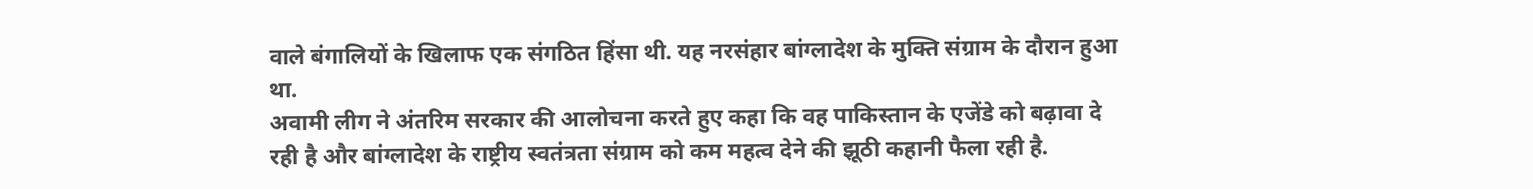वाले बंगालियों के खिलाफ एक संगठित हिंसा थी. यह नरसंहार बांग्लादेश के मुक्ति संग्राम के दौरान हुआ था.
अवामी लीग ने अंतरिम सरकार की आलोचना करते हुए कहा कि वह पाकिस्तान के एजेंडे को बढ़ावा दे रही है और बांग्लादेश के राष्ट्रीय स्वतंत्रता संग्राम को कम महत्व देने की झूठी कहानी फैला रही है.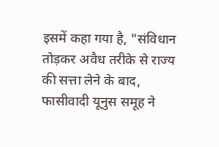इसमें कहा गया है, "संविधान तोड़कर अवैध तरीके से राज्य की सत्ता लेने के बाद, फासीवादी यूनुस समूह ने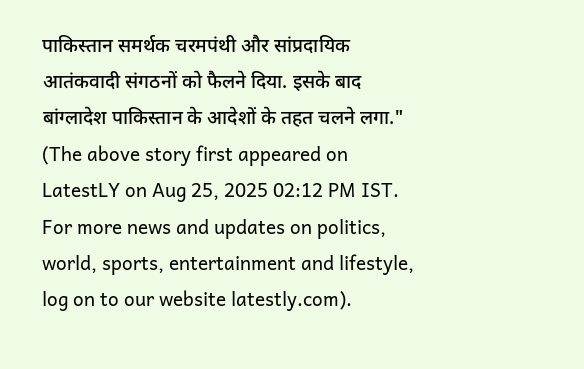पाकिस्तान समर्थक चरमपंथी और सांप्रदायिक आतंकवादी संगठनों को फैलने दिया. इसके बाद बांग्लादेश पाकिस्तान के आदेशों के तहत चलने लगा."
(The above story first appeared on LatestLY on Aug 25, 2025 02:12 PM IST. For more news and updates on politics, world, sports, entertainment and lifestyle, log on to our website latestly.com).